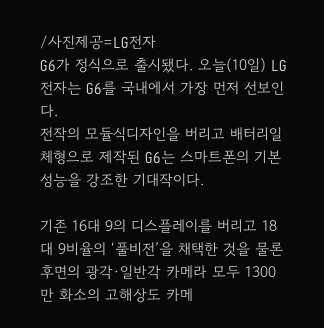/사진제공=LG전자
G6가 정식으로 출시됐다. 오늘(10일) LG전자는 G6를 국내에서 가장 먼저 선보인다.
전작의 모듈식디자인을 버리고 배터리일체형으로 제작된 G6는 스마트폰의 기본 성능을 강조한 기대작이다.

기존 16대 9의 디스플레이를 버리고 18대 9비율의 ‘풀비전’을 채택한 것을 물론 후면의 광각·일반각 카메라 모두 1300만 화소의 고해상도 카메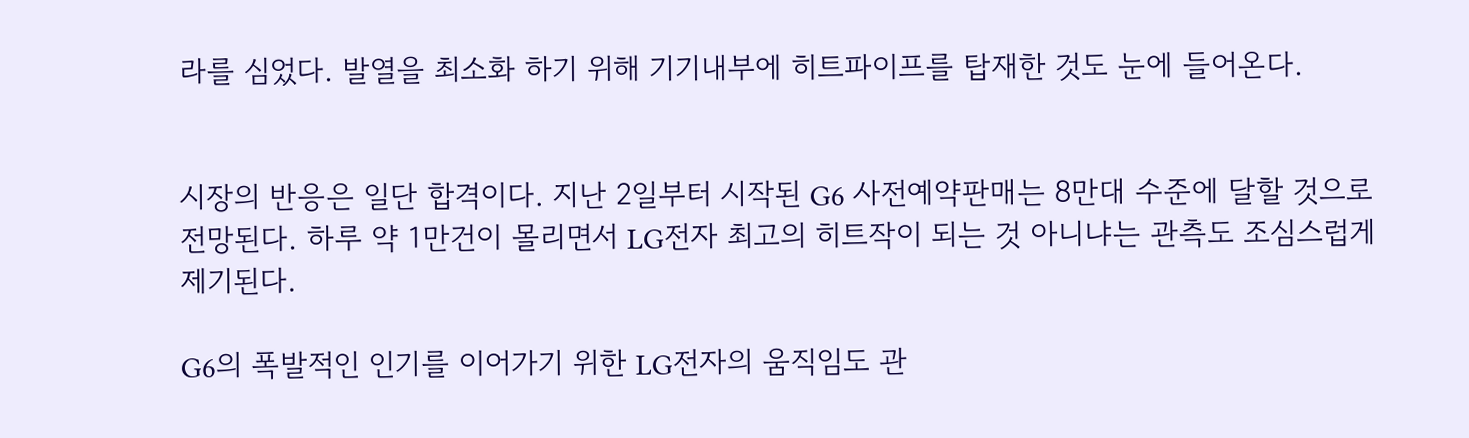라를 심었다. 발열을 최소화 하기 위해 기기내부에 히트파이프를 탑재한 것도 눈에 들어온다.


시장의 반응은 일단 합격이다. 지난 2일부터 시작된 G6 사전예약판매는 8만대 수준에 달할 것으로 전망된다. 하루 약 1만건이 몰리면서 LG전자 최고의 히트작이 되는 것 아니냐는 관측도 조심스럽게 제기된다.

G6의 폭발적인 인기를 이어가기 위한 LG전자의 움직임도 관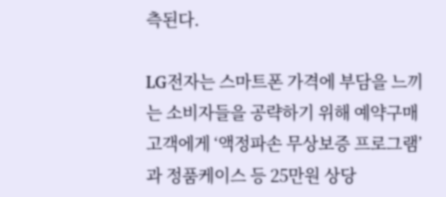측된다.

LG전자는 스마트폰 가격에 부담을 느끼는 소비자들을 공략하기 위해 예약구매고객에게 ‘액정파손 무상보증 프로그램’과 정품케이스 등 25만원 상당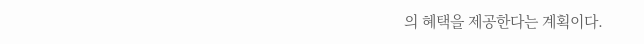의 혜택을 제공한다는 계획이다.